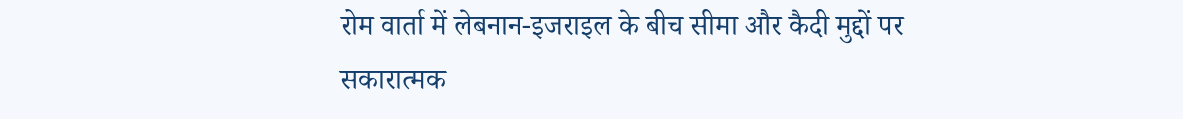रोम वार्ता में लेबनान-इजराइल के बीच सीमा और कैदी मुद्दों पर सकारात्मक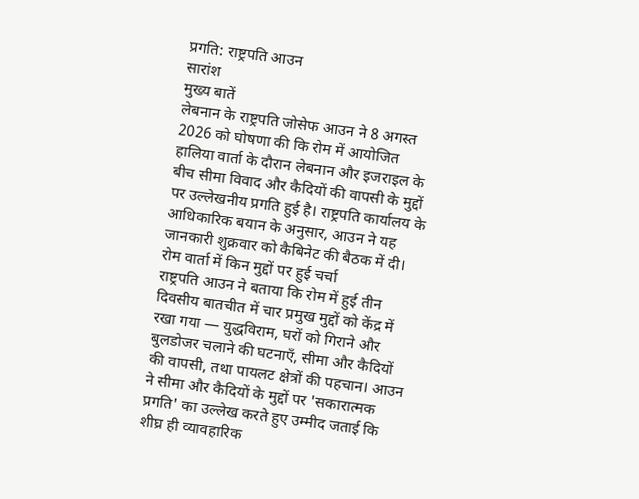प्रगति: राष्ट्रपति आउन
सारांश
मुख्य बातें
लेबनान के राष्ट्रपति जोसेफ आउन ने 8 अगस्त 2026 को घोषणा की कि रोम में आयोजित हालिया वार्ता के दौरान लेबनान और इजराइल के बीच सीमा विवाद और कैदियों की वापसी के मुद्दों पर उल्लेखनीय प्रगति हुई है। राष्ट्रपति कार्यालय के आधिकारिक बयान के अनुसार, आउन ने यह जानकारी शुक्रवार को कैबिनेट की बैठक में दी।
रोम वार्ता में किन मुद्दों पर हुई चर्चा
राष्ट्रपति आउन ने बताया कि रोम में हुई तीन दिवसीय बातचीत में चार प्रमुख मुद्दों को केंद्र में रखा गया — युद्धविराम, घरों को गिराने और बुलडोजर चलाने की घटनाएँ, सीमा और कैदियों की वापसी, तथा पायलट क्षेत्रों की पहचान। आउन ने सीमा और कैदियों के मुद्दों पर 'सकारात्मक प्रगति' का उल्लेख करते हुए उम्मीद जताई कि शीघ्र ही व्यावहारिक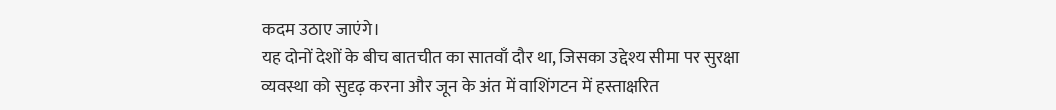कदम उठाए जाएंगे।
यह दोनों देशों के बीच बातचीत का सातवाँ दौर था, जिसका उद्देश्य सीमा पर सुरक्षा व्यवस्था को सुदृढ़ करना और जून के अंत में वाशिंगटन में हस्ताक्षरित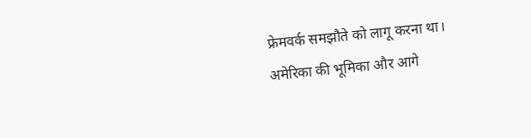फ्रेमवर्क समझौते को लागू करना था।
अमेरिका की भूमिका और आगे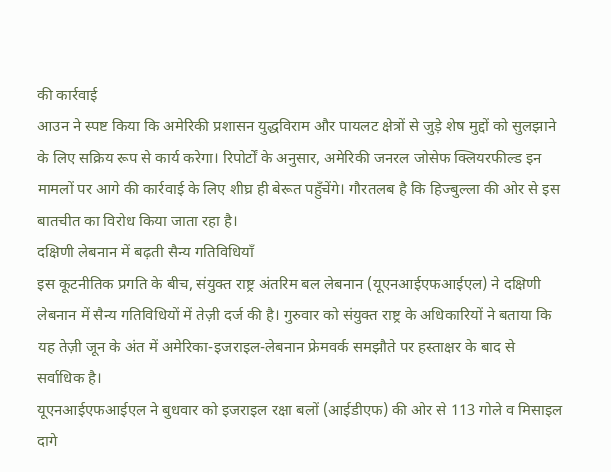की कार्रवाई
आउन ने स्पष्ट किया कि अमेरिकी प्रशासन युद्धविराम और पायलट क्षेत्रों से जुड़े शेष मुद्दों को सुलझाने के लिए सक्रिय रूप से कार्य करेगा। रिपोर्टों के अनुसार, अमेरिकी जनरल जोसेफ क्लियरफील्ड इन मामलों पर आगे की कार्रवाई के लिए शीघ्र ही बेरूत पहुँचेंगे। गौरतलब है कि हिज्बुल्ला की ओर से इस बातचीत का विरोध किया जाता रहा है।
दक्षिणी लेबनान में बढ़ती सैन्य गतिविधियाँ
इस कूटनीतिक प्रगति के बीच, संयुक्त राष्ट्र अंतरिम बल लेबनान (यूएनआईएफआईएल) ने दक्षिणी लेबनान में सैन्य गतिविधियों में तेज़ी दर्ज की है। गुरुवार को संयुक्त राष्ट्र के अधिकारियों ने बताया कि यह तेज़ी जून के अंत में अमेरिका-इजराइल-लेबनान फ्रेमवर्क समझौते पर हस्ताक्षर के बाद से सर्वाधिक है।
यूएनआईएफआईएल ने बुधवार को इजराइल रक्षा बलों (आईडीएफ) की ओर से 113 गोले व मिसाइल दागे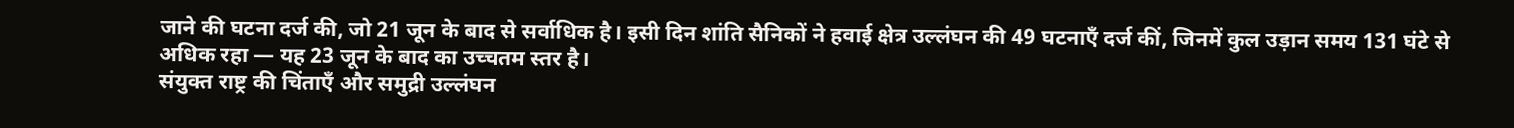जाने की घटना दर्ज की, जो 21 जून के बाद से सर्वाधिक है। इसी दिन शांति सैनिकों ने हवाई क्षेत्र उल्लंघन की 49 घटनाएँ दर्ज कीं, जिनमें कुल उड़ान समय 131 घंटे से अधिक रहा — यह 23 जून के बाद का उच्चतम स्तर है।
संयुक्त राष्ट्र की चिंताएँ और समुद्री उल्लंघन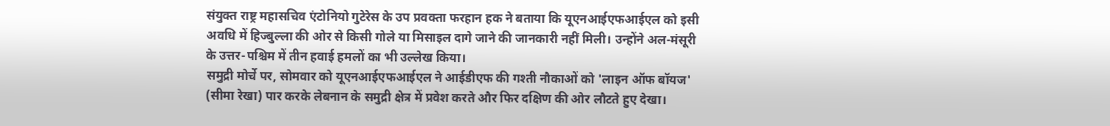संयुक्त राष्ट्र महासचिव एंटोनियो गुटेरेस के उप प्रवक्ता फरहान हक ने बताया कि यूएनआईएफआईएल को इसी अवधि में हिज्बुल्ला की ओर से किसी गोले या मिसाइल दागे जाने की जानकारी नहीं मिली। उन्होंने अल-मंसूरी के उत्तर-पश्चिम में तीन हवाई हमलों का भी उल्लेख किया।
समुद्री मोर्चे पर, सोमवार को यूएनआईएफआईएल ने आईडीएफ की गश्ती नौकाओं को 'लाइन ऑफ बॉयज' (सीमा रेखा) पार करके लेबनान के समुद्री क्षेत्र में प्रवेश करते और फिर दक्षिण की ओर लौटते हुए देखा।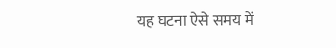यह घटना ऐसे समय में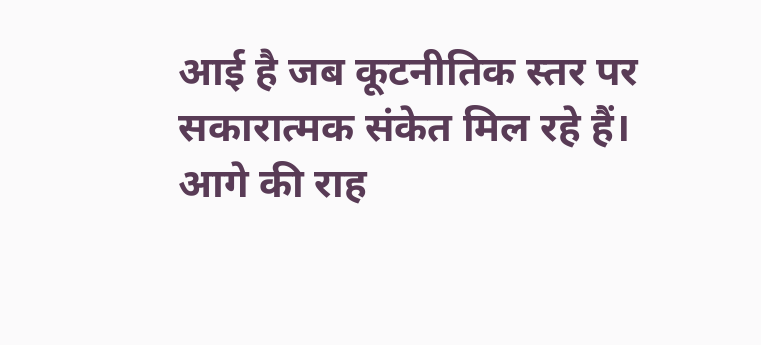आई है जब कूटनीतिक स्तर पर सकारात्मक संकेत मिल रहे हैं।
आगे की राह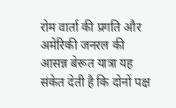रोम वार्ता की प्रगति और अमेरिकी जनरल की आसन्न बेरूत यात्रा यह संकेत देती है कि दोनों पक्ष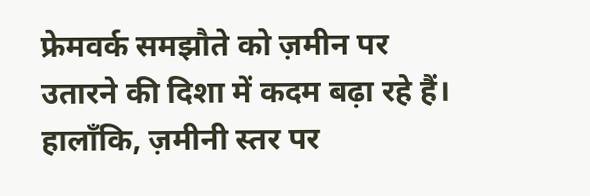फ्रेमवर्क समझौते को ज़मीन पर उतारने की दिशा में कदम बढ़ा रहे हैं। हालाँकि, ज़मीनी स्तर पर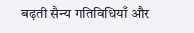बढ़ती सैन्य गतिविधियाँ और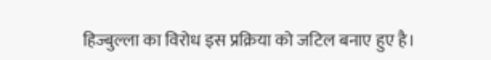हिज्बुल्ला का विरोध इस प्रक्रिया को जटिल बनाए हुए है।